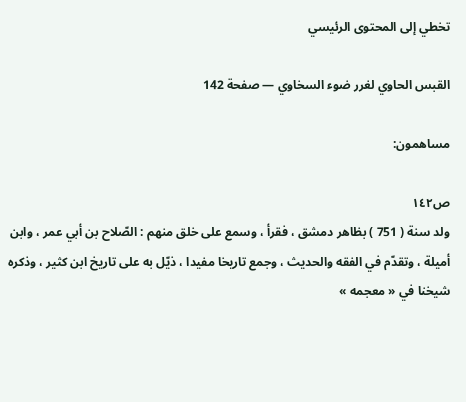تخطي إلى المحتوى الرئيسي

القبس الحاوي لغرر ضوء السخاوي — صفحة 142

مساهمون:

ص١٤٢
ولد سنة ( 751 ) بظاهر دمشق ، فقرأ ، وسمع على خلق منهم : الصّلاح بن أبي عمر ، وابن أميلة ، وتقدّم في الفقه والحديث ، وجمع تاريخا مفيدا ، ذيّل به على تاريخ ابن كثير ، وذكره شيخنا في « معجمه »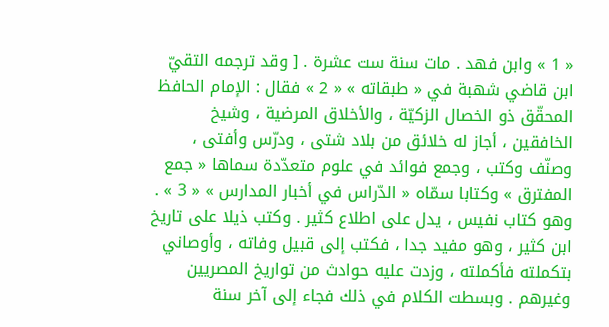« 1 » وابن فهد . مات سنة ست عشرة . [ وقد ترجمه التقيّ ابن قاضي شهبة في « طبقاته » « 2 » فقال : الإمام الحافظ المحقّق ذو الخصال الزكيّة ، والأخلاق المرضية ، وشيخ الخافقين ، أجاز له خلائق من بلاد شتى ، ودرّس وأفتى ، وصنّف وكتب ، وجمع فوائد في علوم متعدّدة سماها « جمع المفترق » وكتابا سمّاه « الدّراس في أخبار المدارس » « 3 » . وهو كتاب نفيس ، يدل على اطلاع كثير . وكتب ذيلا على تاريخ ابن كثير ، وهو مفيد جدا ، فكتب إلى قبيل وفاته ، وأوصاني بتكملته فأكملته ، وزدت عليه حوادث من تواريخ المصريين وغيرهم . وبسطت الكلام في ذلك فجاء إلى آخر سنة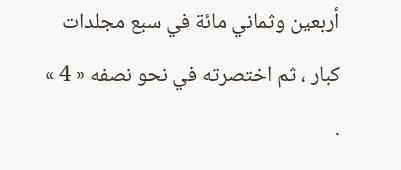أربعين وثماني مائة في سبع مجلدات كبار ، ثم اختصرته في نحو نصفه « 4 » .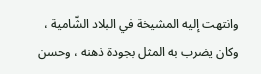وانتهت إليه المشيخة في البلاد الشّامية ، وكان يضرب به المثل بجودة ذهنه ، وحسن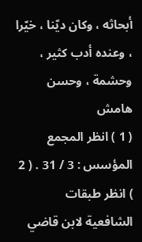أبحاثه ، وكان ديّنا ، خيّرا ، وعنده أدب كثير ، وحشمة ، وحسن
هامش
( 1 ) انظر المجمع المؤسس : 3 / 31 . ( 2 ) انظر طبقات الشافعية لابن قاضي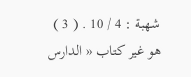شهبة : 4 / 10 . ( 3 ) هو غير كتاب « الدارس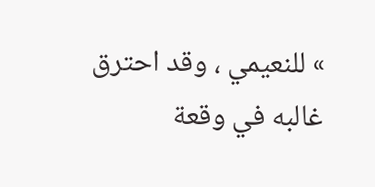» للنعيمي ، وقد احترق غالبه في وقعة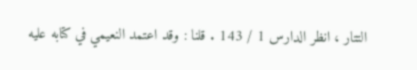التتار ، انظر الدارس 1 / 143 . قلنا : وقد اعتمد النعيمي في كتابه عليه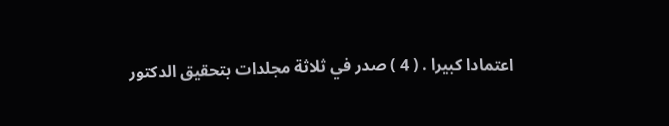اعتمادا كبيرا . ( 4 ) صدر في ثلاثة مجلدات بتحقيق الدكتور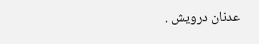عدنان درويش .